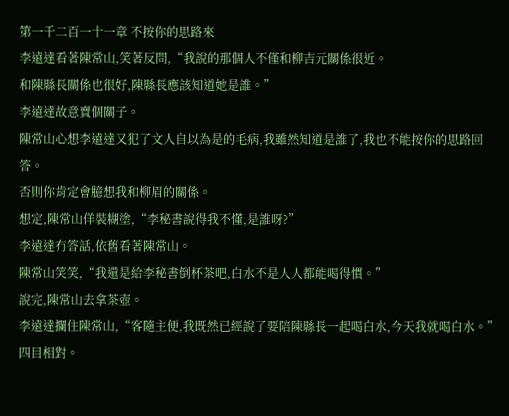第一千二百一十一章 不按你的思路來
李遠達看著陳常山,笑著反問,“我說的那個人不僅和柳吉元關係很近。
和陳縣長關係也很好,陳縣長應該知道她是誰。”
李遠達故意賣個關子。
陳常山心想李遠達又犯了文人自以為是的毛病,我雖然知道是誰了,我也不能按你的思路回答。
否則你肯定會臆想我和柳眉的關係。
想定,陳常山佯裝糊塗,“李秘書說得我不懂,是誰呀?”
李遠達冇答話,依舊看著陳常山。
陳常山笑笑,“我還是給李秘書倒杯茶吧,白水不是人人都能喝得慣。”
說完,陳常山去拿茶壺。
李遠達攔住陳常山,“客隨主便,我既然已經說了要陪陳縣長一起喝白水,今天我就喝白水。”
四目相對。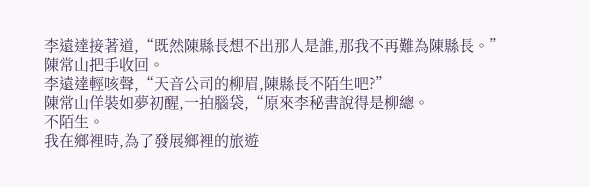李遠達接著道,“既然陳縣長想不出那人是誰,那我不再難為陳縣長。”
陳常山把手收回。
李遠達輕咳聲,“天音公司的柳眉,陳縣長不陌生吧?”
陳常山佯裝如夢初醒,一拍腦袋,“原來李秘書說得是柳總。
不陌生。
我在鄉裡時,為了發展鄉裡的旅遊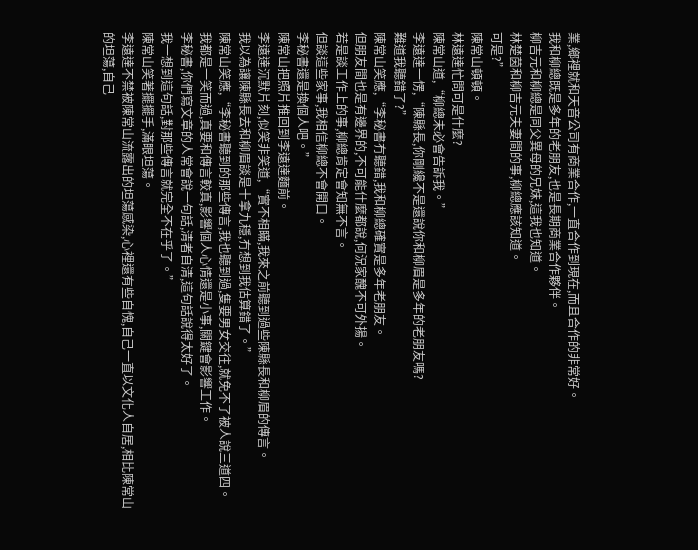業,鄉裡就和天音公司有商業合作,一直合作到現在,而且合作的非常好。
我和柳總既是多年的老朋友,也是長期商業合作夥伴。
柳吉元和柳總是同父異母的兄妹,這我也知道。
林楚茵和柳吉元夫妻間的事,柳總應該知道。
可是?”
陳常山頓頓。
林遠達忙問可是什麼?
陳常山道,“柳總未必會告訴我。”
李遠達一愣,“陳縣長,你剛纔不是還說你和柳眉是多年的老朋友嗎?
難道我聽錯了?”
陳常山笑應,“李秘書冇聽錯,我和柳總確實是多年老朋友。
但朋友間也是有邊界的,不可能什麼都說,何況家醜不可外揚。
若是談工作上的事,柳總肯定會知無不言。
但談這些家事,我相信柳總不會開口。
李秘書還是換個人吧。”
陳常山把照片推回到李遠達麵前。
李遠達沉默片刻,似笑非笑道,“實不相瞞,我來之前聽到過些陳縣長和柳眉的傳言。
我以為讓陳縣長去和柳眉談是十拿九穩,冇想到我估算錯了。”
陳常山笑應,“李秘書聽到的那些傳言,我也聽到過,隻要男女交往,就免不了被人說三道四。
我都是一笑而過,真要和傳言較真,影響個人心情還是小事,關鍵會影響工作。
李秘書,你們寫文章的人常會說一句話,清者自清,這句話說得太好了。
我一想到這句話,對那些傳言就完全不在乎了。”
陳常山笑著擺擺手,滿眼坦蕩。
李遠達不禁被陳常山流露出的坦蕩感染,心裡還有些自愧,自己一直以文化人自居,相比陳常山的坦蕩,自己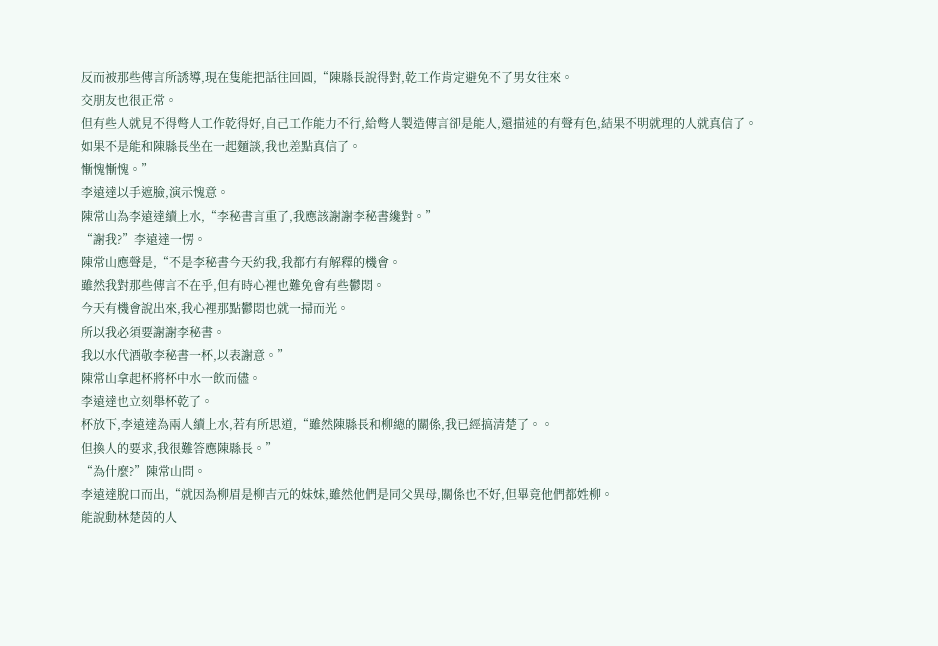反而被那些傳言所誘導,現在隻能把話往回圓,“陳縣長說得對,乾工作肯定避免不了男女往來。
交朋友也很正常。
但有些人就見不得彆人工作乾得好,自己工作能力不行,給彆人製造傳言卻是能人,還描述的有聲有色,結果不明就理的人就真信了。
如果不是能和陳縣長坐在一起麵談,我也差點真信了。
慚愧慚愧。”
李遠達以手遮臉,演示愧意。
陳常山為李遠達續上水,“李秘書言重了,我應該謝謝李秘書纔對。”
“謝我?”李遠達一愣。
陳常山應聲是,“不是李秘書今天約我,我都冇有解釋的機會。
雖然我對那些傳言不在乎,但有時心裡也難免會有些鬱悶。
今天有機會說出來,我心裡那點鬱悶也就一掃而光。
所以我必須要謝謝李秘書。
我以水代酒敬李秘書一杯,以表謝意。”
陳常山拿起杯將杯中水一飲而儘。
李遠達也立刻舉杯乾了。
杯放下,李遠達為兩人續上水,若有所思道,“雖然陳縣長和柳總的關係,我已經搞清楚了。。
但換人的要求,我很難答應陳縣長。”
“為什麼?”陳常山問。
李遠達脫口而出,“就因為柳眉是柳吉元的妹妹,雖然他們是同父異母,關係也不好,但畢竟他們都姓柳。
能說動林楚茵的人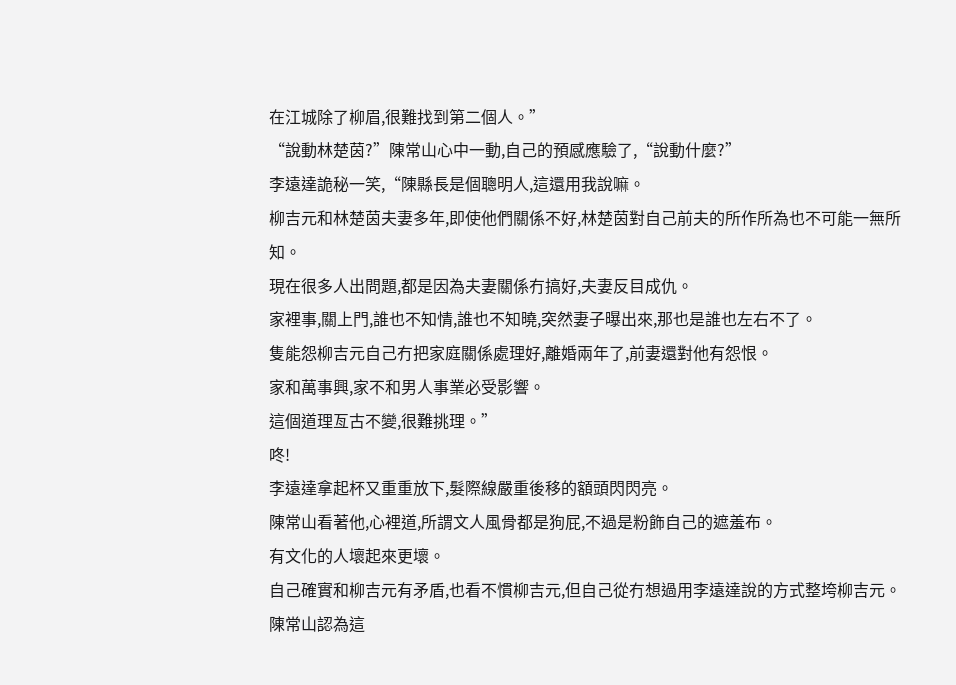在江城除了柳眉,很難找到第二個人。”
“說動林楚茵?”陳常山心中一動,自己的預感應驗了,“說動什麼?”
李遠達詭秘一笑,“陳縣長是個聰明人,這還用我說嘛。
柳吉元和林楚茵夫妻多年,即使他們關係不好,林楚茵對自己前夫的所作所為也不可能一無所知。
現在很多人出問題,都是因為夫妻關係冇搞好,夫妻反目成仇。
家裡事,關上門,誰也不知情,誰也不知曉,突然妻子曝出來,那也是誰也左右不了。
隻能怨柳吉元自己冇把家庭關係處理好,離婚兩年了,前妻還對他有怨恨。
家和萬事興,家不和男人事業必受影響。
這個道理亙古不變,很難挑理。”
咚!
李遠達拿起杯又重重放下,髮際線嚴重後移的額頭閃閃亮。
陳常山看著他,心裡道,所謂文人風骨都是狗屁,不過是粉飾自己的遮羞布。
有文化的人壞起來更壞。
自己確實和柳吉元有矛盾,也看不慣柳吉元,但自己從冇想過用李遠達說的方式整垮柳吉元。
陳常山認為這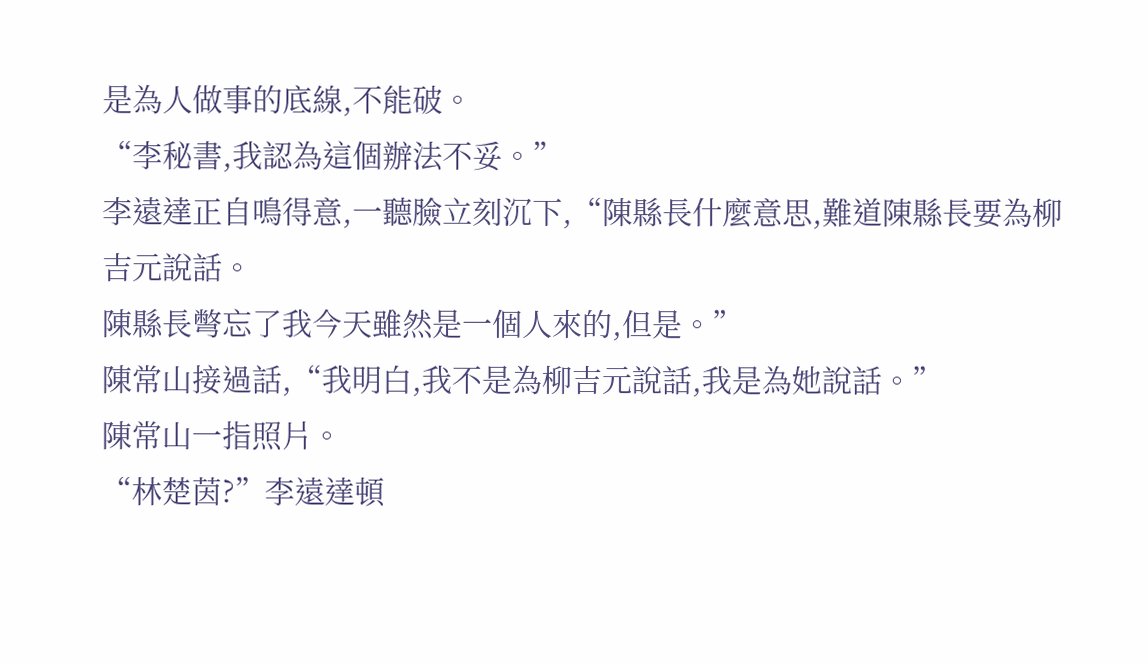是為人做事的底線,不能破。
“李秘書,我認為這個辦法不妥。”
李遠達正自鳴得意,一聽臉立刻沉下,“陳縣長什麼意思,難道陳縣長要為柳吉元說話。
陳縣長彆忘了我今天雖然是一個人來的,但是。”
陳常山接過話,“我明白,我不是為柳吉元說話,我是為她說話。”
陳常山一指照片。
“林楚茵?”李遠達頓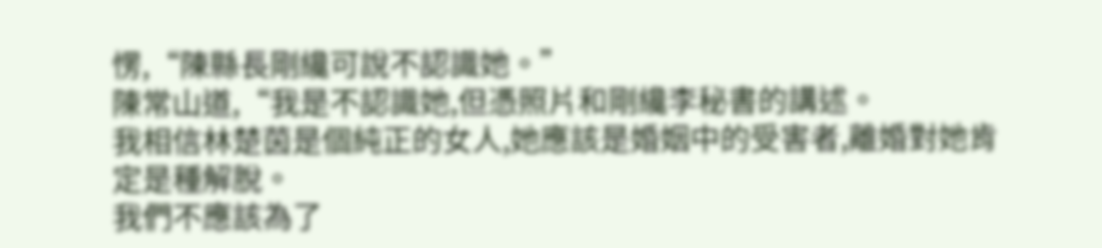愣,“陳縣長剛纔可說不認識她。”
陳常山道,“我是不認識她,但憑照片和剛纔李秘書的講述。
我相信林楚茵是個純正的女人,她應該是婚姻中的受害者,離婚對她肯定是種解脫。
我們不應該為了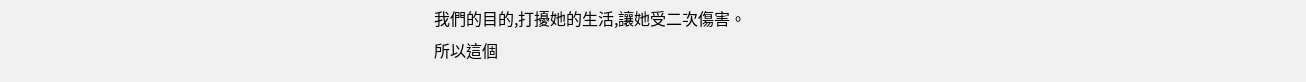我們的目的,打擾她的生活,讓她受二次傷害。
所以這個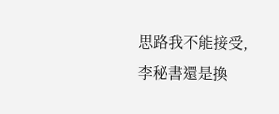思路我不能接受,李秘書還是換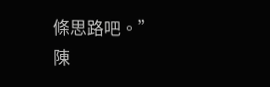條思路吧。”
陳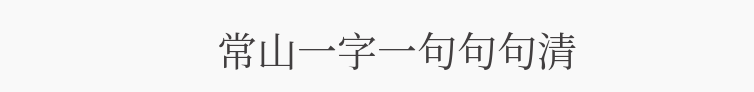常山一字一句句句清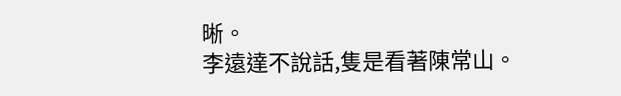晰。
李遠達不說話,隻是看著陳常山。